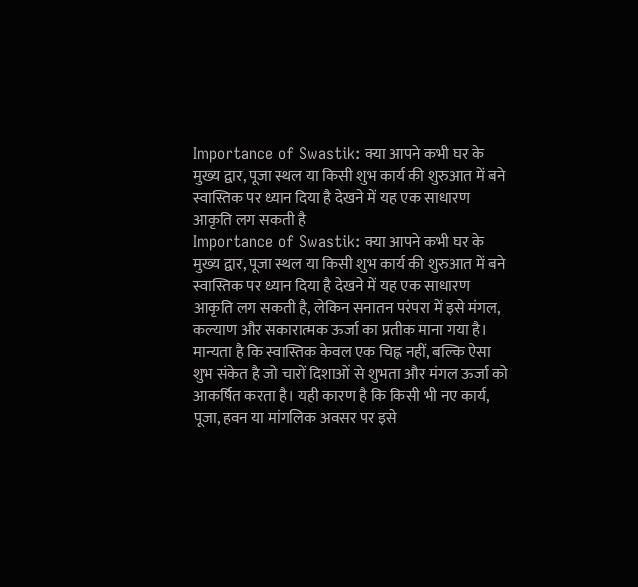Importance of Swastik: क्या आपने कभी घर के मुख्य द्वार, पूजा स्थल या किसी शुभ कार्य की शुरुआत में बने स्वास्तिक पर ध्यान दिया है देखने में यह एक साधारण आकृति लग सकती है
Importance of Swastik: क्या आपने कभी घर के मुख्य द्वार, पूजा स्थल या किसी शुभ कार्य की शुरुआत में बने स्वास्तिक पर ध्यान दिया है देखने में यह एक साधारण आकृति लग सकती है, लेकिन सनातन परंपरा में इसे मंगल, कल्याण और सकारात्मक ऊर्जा का प्रतीक माना गया है। मान्यता है कि स्वास्तिक केवल एक चिह्न नहीं, बल्कि ऐसा शुभ संकेत है जो चारों दिशाओं से शुभता और मंगल ऊर्जा को आकर्षित करता है। यही कारण है कि किसी भी नए कार्य, पूजा, हवन या मांगलिक अवसर पर इसे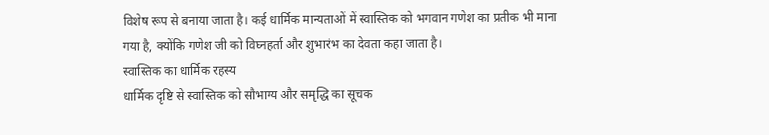विशेष रूप से बनाया जाता है। कई धार्मिक मान्यताओं में स्वास्तिक को भगवान गणेश का प्रतीक भी माना गया है, क्योंकि गणेश जी को विघ्नहर्ता और शुभारंभ का देवता कहा जाता है।
स्वास्तिक का धार्मिक रहस्य
धार्मिक दृष्टि से स्वास्तिक को सौभाग्य और समृद्धि का सूचक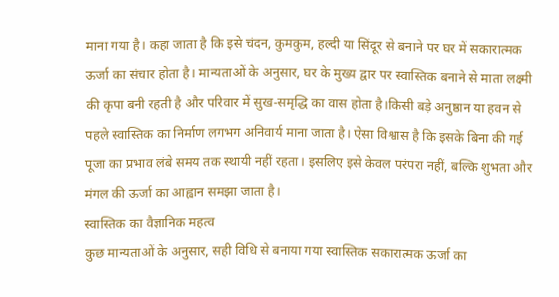माना गया है। कहा जाता है कि इसे चंदन, कुमकुम, हल्दी या सिंदूर से बनाने पर घर में सकारात्मक ऊर्जा का संचार होता है। मान्यताओं के अनुसार, घर के मुख्य द्वार पर स्वास्तिक बनाने से माता लक्ष्मी की कृपा बनी रहती है और परिवार में सुख-समृद्धि का वास होता है।किसी बड़े अनुष्ठान या हवन से पहले स्वास्तिक का निर्माण लगभग अनिवार्य माना जाता है। ऐसा विश्वास है कि इसके बिना की गई पूजा का प्रभाव लंबे समय तक स्थायी नहीं रहता। इसलिए इसे केवल परंपरा नहीं, बल्कि शुभता और मंगल की ऊर्जा का आह्वान समझा जाता है।
स्वास्तिक का वैज्ञानिक महत्व
कुछ मान्यताओं के अनुसार, सही विधि से बनाया गया स्वास्तिक सकारात्मक ऊर्जा का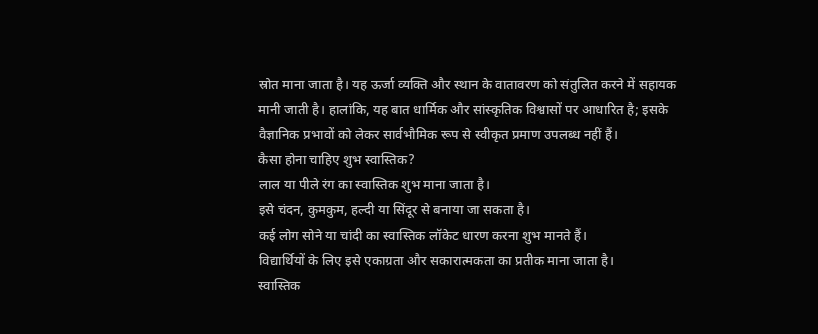स्रोत माना जाता है। यह ऊर्जा व्यक्ति और स्थान के वातावरण को संतुलित करने में सहायक मानी जाती है। हालांकि, यह बात धार्मिक और सांस्कृतिक विश्वासों पर आधारित है; इसके वैज्ञानिक प्रभावों को लेकर सार्वभौमिक रूप से स्वीकृत प्रमाण उपलब्ध नहीं हैं।
कैसा होना चाहिए शुभ स्वास्तिक?
लाल या पीले रंग का स्वास्तिक शुभ माना जाता है।
इसे चंदन, कुमकुम, हल्दी या सिंदूर से बनाया जा सकता है।
कई लोग सोने या चांदी का स्वास्तिक लॉकेट धारण करना शुभ मानते हैं।
विद्यार्थियों के लिए इसे एकाग्रता और सकारात्मकता का प्रतीक माना जाता है।
स्वास्तिक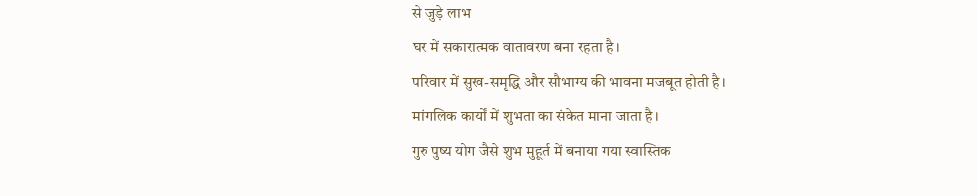से जुड़े लाभ
घर में सकारात्मक वातावरण बना रहता है।
परिवार में सुख-समृद्धि और सौभाग्य की भावना मजबूत होती है।
मांगलिक कार्यों में शुभता का संकेत माना जाता है।
गुरु पुष्य योग जैसे शुभ मुहूर्त में बनाया गया स्वास्तिक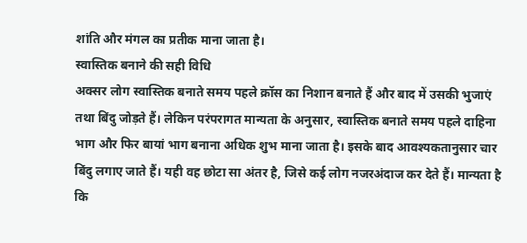शांति और मंगल का प्रतीक माना जाता है।
स्वास्तिक बनाने की सही विधि
अक्सर लोग स्वास्तिक बनाते समय पहले क्रॉस का निशान बनाते हैं और बाद में उसकी भुजाएं तथा बिंदु जोड़ते हैं। लेकिन परंपरागत मान्यता के अनुसार, स्वास्तिक बनाते समय पहले दाहिना भाग और फिर बायां भाग बनाना अधिक शुभ माना जाता है। इसके बाद आवश्यकतानुसार चार बिंदु लगाए जाते हैं। यही वह छोटा सा अंतर है, जिसे कई लोग नजरअंदाज कर देते हैं। मान्यता है कि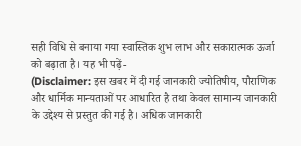सही विधि से बनाया गया स्वास्तिक शुभ लाभ और सकारात्मक ऊर्जा को बढ़ाता है। यह भी पढ़ें-
(Disclaimer: इस खबर में दी गई जानकारी ज्योतिषीय, पौराणिक और धार्मिक मान्यताओं पर आधारित है तथा केवल सामान्य जानकारी के उद्देश्य से प्रस्तुत की गई है। अधिक जानकारी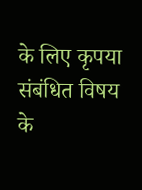के लिए कृपया संबंधित विषय के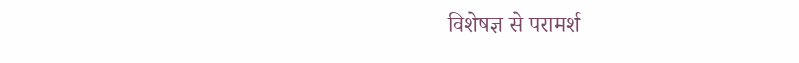विशेषज्ञ से परामर्श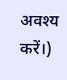अवश्य करें।)